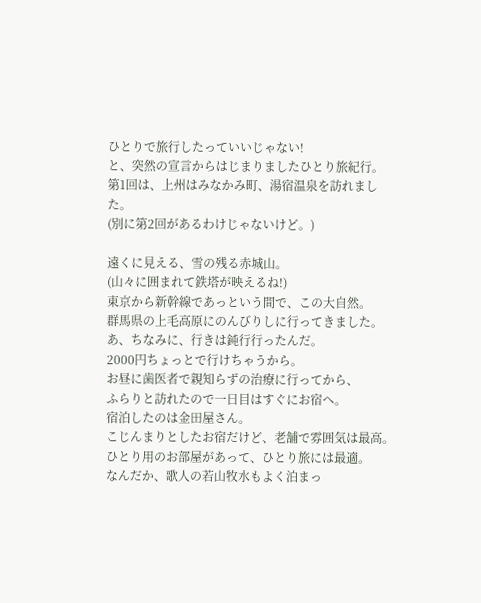ひとりで旅行したっていいじゃない!
と、突然の宣言からはじまりましたひとり旅紀行。
第1回は、上州はみなかみ町、湯宿温泉を訪れました。
(別に第2回があるわけじゃないけど。)

遠くに見える、雪の残る赤城山。
(山々に囲まれて鉄塔が映えるね!)
東京から新幹線であっという間で、この大自然。
群馬県の上毛高原にのんびりしに行ってきました。
あ、ちなみに、行きは鈍行行ったんだ。
2000円ちょっとで行けちゃうから。
お昼に歯医者で親知らずの治療に行ってから、
ふらりと訪れたので一日目はすぐにお宿へ。
宿泊したのは金田屋さん。
こじんまりとしたお宿だけど、老舗で雰囲気は最高。
ひとり用のお部屋があって、ひとり旅には最適。
なんだか、歌人の若山牧水もよく泊まっ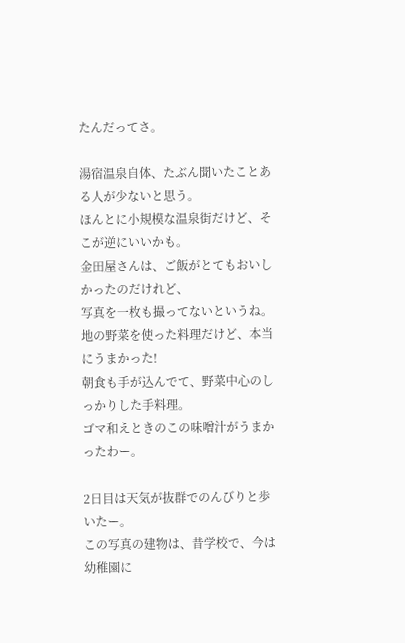たんだってさ。

湯宿温泉自体、たぶん聞いたことある人が少ないと思う。
ほんとに小規模な温泉街だけど、そこが逆にいいかも。
金田屋さんは、ご飯がとてもおいしかったのだけれど、
写真を一枚も撮ってないというね。
地の野菜を使った料理だけど、本当にうまかった!
朝食も手が込んでて、野菜中心のしっかりした手料理。
ゴマ和えときのこの味噌汁がうまかったわー。

2日目は天気が抜群でのんびりと歩いたー。
この写真の建物は、昔学校で、今は幼稚園に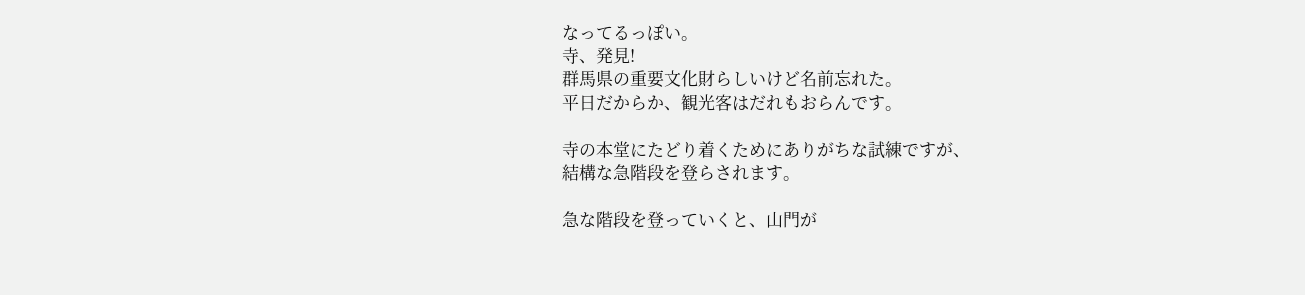なってるっぽい。
寺、発見!
群馬県の重要文化財らしいけど名前忘れた。
平日だからか、観光客はだれもおらんです。

寺の本堂にたどり着くためにありがちな試練ですが、
結構な急階段を登らされます。

急な階段を登っていくと、山門が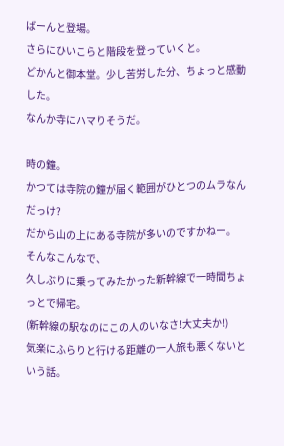ばーんと登場。
さらにひいこらと階段を登っていくと。
どかんと御本堂。少し苦労した分、ちょっと感動した。
なんか寺にハマりそうだ。

時の鐘。
かつては寺院の鐘が届く範囲がひとつのムラなんだっけ?
だから山の上にある寺院が多いのですかねー。
そんなこんなで、
久しぶりに乗ってみたかった新幹線で一時間ちょっとで帰宅。
(新幹線の駅なのにこの人のいなさ!大丈夫か!)
気楽にふらりと行ける距離の一人旅も悪くないという話。